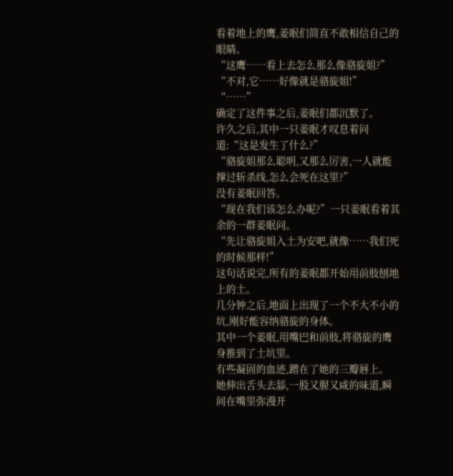看着地上的鹰,姜眠们简直不敢相信自己的眼睛。
“这鹰……看上去怎么那么像骆旋姐?”
“不对,它……好像就是骆旋姐!”
“……”
确定了这件事之后,姜眠们都沉默了。
许久之后,其中一只姜眠才叹息着问道:“这是发生了什么?”
“骆旋姐那么聪明,又那么厉害,一人就能撑过斩杀线,怎么会死在这里?”
没有姜眠回答。
“现在我们该怎么办呢?”一只姜眠看着其余的一群姜眠问。
“先让骆旋姐入土为安吧,就像……我们死的时候那样!”
这句话说完,所有的姜眠都开始用前肢刨地上的土。
几分钟之后,地面上出现了一个不大不小的坑,刚好能容纳骆旋的身体。
其中一个姜眠,用嘴巴和前肢,将骆旋的鹰身推到了土坑里。
有些凝固的血迹,蹭在了她的三瓣唇上。
她伸出舌头去舔,一股又腥又咸的味道,瞬间在嘴里弥漫开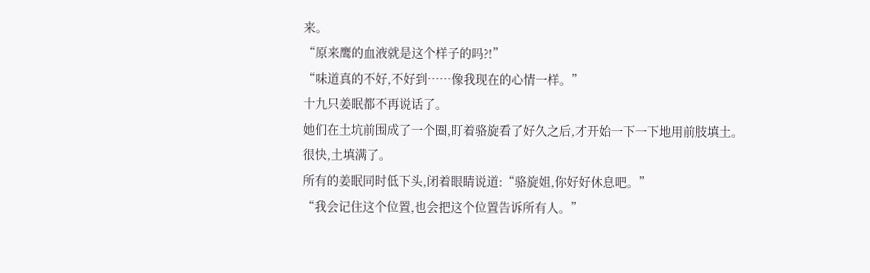来。
“原来鹰的血液就是这个样子的吗?!”
“味道真的不好,不好到……像我现在的心情一样。”
十九只姜眠都不再说话了。
她们在土坑前围成了一个圈,盯着骆旋看了好久之后,才开始一下一下地用前肢填土。
很快,土填满了。
所有的姜眠同时低下头,闭着眼睛说道:“骆旋姐,你好好休息吧。”
“我会记住这个位置,也会把这个位置告诉所有人。”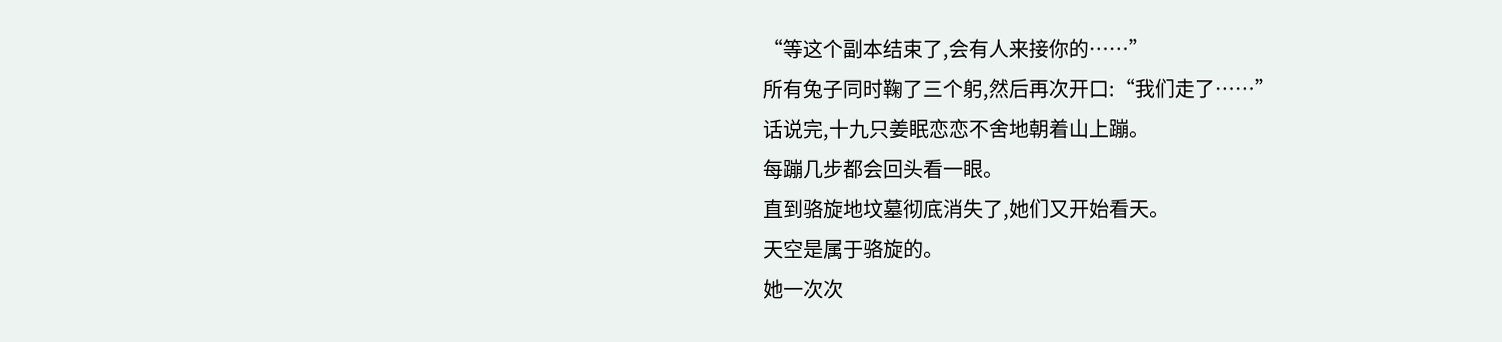“等这个副本结束了,会有人来接你的……”
所有兔子同时鞠了三个躬,然后再次开口:“我们走了……”
话说完,十九只姜眠恋恋不舍地朝着山上蹦。
每蹦几步都会回头看一眼。
直到骆旋地坟墓彻底消失了,她们又开始看天。
天空是属于骆旋的。
她一次次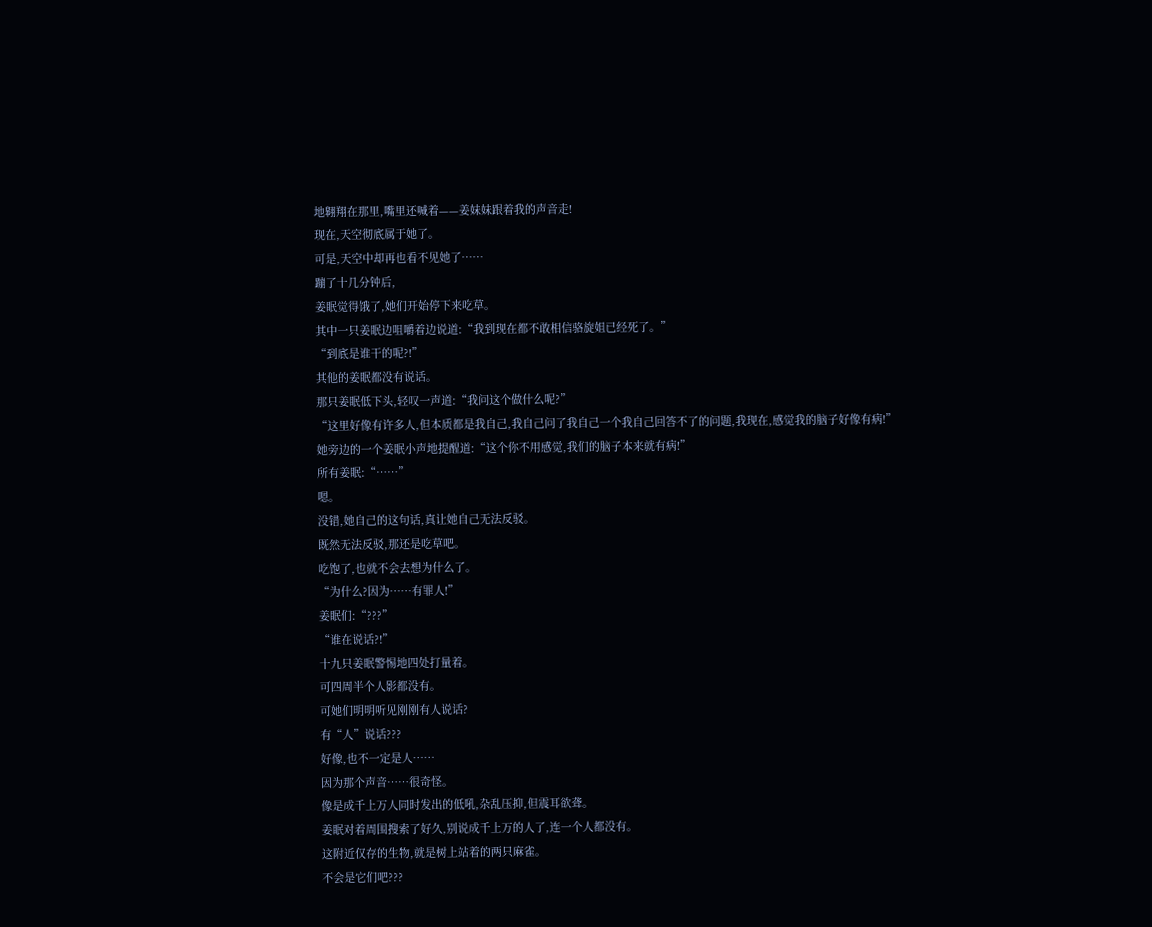地翱翔在那里,嘴里还喊着——姜妹妹跟着我的声音走!
现在,天空彻底属于她了。
可是,天空中却再也看不见她了……
蹦了十几分钟后,
姜眠觉得饿了,她们开始停下来吃草。
其中一只姜眠边咀嚼着边说道:“我到现在都不敢相信骆旋姐已经死了。”
“到底是谁干的呢?!”
其他的姜眠都没有说话。
那只姜眠低下头,轻叹一声道:“我问这个做什么呢?”
“这里好像有许多人,但本质都是我自己,我自己问了我自己一个我自己回答不了的问题,我现在,感觉我的脑子好像有病!”
她旁边的一个姜眠小声地提醒道:“这个你不用感觉,我们的脑子本来就有病!”
所有姜眠:“……”
嗯。
没错,她自己的这句话,真让她自己无法反驳。
既然无法反驳,那还是吃草吧。
吃饱了,也就不会去想为什么了。
“为什么?因为……有罪人!”
姜眠们:“???”
“谁在说话?!”
十九只姜眠警惕地四处打量着。
可四周半个人影都没有。
可她们明明听见刚刚有人说话?
有“人”说话???
好像,也不一定是人……
因为那个声音……很奇怪。
像是成千上万人同时发出的低吼,杂乱压抑,但震耳欲聋。
姜眠对着周围搜索了好久,别说成千上万的人了,连一个人都没有。
这附近仅存的生物,就是树上站着的两只麻雀。
不会是它们吧???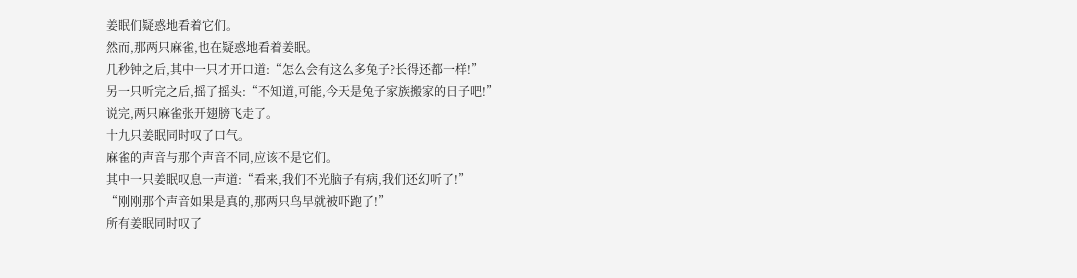姜眠们疑惑地看着它们。
然而,那两只麻雀,也在疑惑地看着姜眠。
几秒钟之后,其中一只才开口道:“怎么会有这么多兔子?长得还都一样!”
另一只听完之后,摇了摇头:“不知道,可能,今天是兔子家族搬家的日子吧!”
说完,两只麻雀张开翅膀飞走了。
十九只姜眠同时叹了口气。
麻雀的声音与那个声音不同,应该不是它们。
其中一只姜眠叹息一声道:“看来,我们不光脑子有病,我们还幻听了!”
“刚刚那个声音如果是真的,那两只鸟早就被吓跑了!”
所有姜眠同时叹了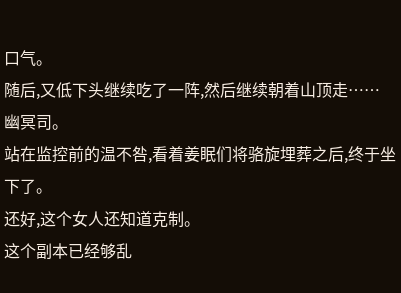口气。
随后,又低下头继续吃了一阵,然后继续朝着山顶走……
幽冥司。
站在监控前的温不咎,看着姜眠们将骆旋埋葬之后,终于坐下了。
还好,这个女人还知道克制。
这个副本已经够乱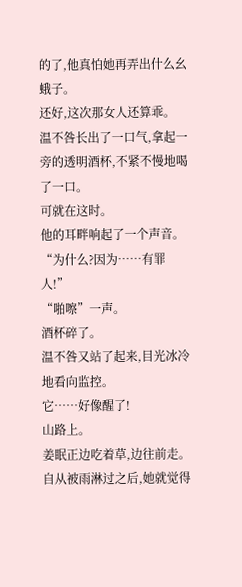的了,他真怕她再弄出什么幺蛾子。
还好,这次那女人还算乖。
温不咎长出了一口气,拿起一旁的透明酒杯,不紧不慢地喝了一口。
可就在这时。
他的耳畔响起了一个声音。
“为什么?因为……有罪人!”
“啪嚓”一声。
酒杯碎了。
温不咎又站了起来,目光冰冷地看向监控。
它……好像醒了!
山路上。
姜眠正边吃着草,边往前走。
自从被雨淋过之后,她就觉得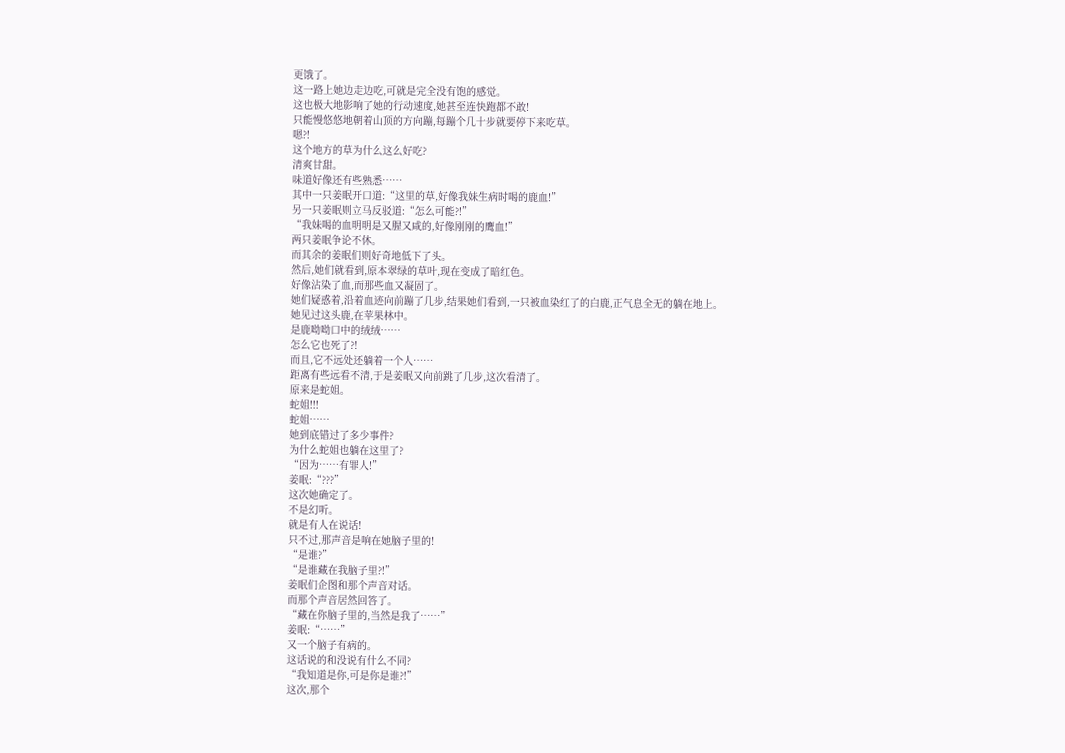更饿了。
这一路上她边走边吃,可就是完全没有饱的感觉。
这也极大地影响了她的行动速度,她甚至连快跑都不敢!
只能慢悠悠地朝着山顶的方向蹦,每蹦个几十步就要停下来吃草。
嗯?!
这个地方的草为什么这么好吃?
清爽甘甜。
味道好像还有些熟悉……
其中一只姜眠开口道:“这里的草,好像我妹生病时喝的鹿血!”
另一只姜眠则立马反驳道:“怎么可能?!”
“我妹喝的血明明是又腥又咸的,好像刚刚的鹰血!”
两只姜眠争论不休。
而其余的姜眠们则好奇地低下了头。
然后,她们就看到,原本翠绿的草叶,现在变成了暗红色。
好像沾染了血,而那些血又凝固了。
她们疑惑着,沿着血迹向前蹦了几步,结果她们看到,一只被血染红了的白鹿,正气息全无的躺在地上。
她见过这头鹿,在苹果林中。
是鹿呦呦口中的绒绒……
怎么它也死了?!
而且,它不远处还躺着一个人……
距离有些远看不清,于是姜眠又向前跳了几步,这次看清了。
原来是蛇姐。
蛇姐!!!
蛇姐……
她到底错过了多少事件?
为什么蛇姐也躺在这里了?
“因为……有罪人!”
姜眠:“???”
这次她确定了。
不是幻听。
就是有人在说话!
只不过,那声音是响在她脑子里的!
“是谁?”
“是谁藏在我脑子里?!”
姜眠们企图和那个声音对话。
而那个声音居然回答了。
“藏在你脑子里的,当然是我了……”
姜眠:“……”
又一个脑子有病的。
这话说的和没说有什么不同?
“我知道是你,可是你是谁?!”
这次,那个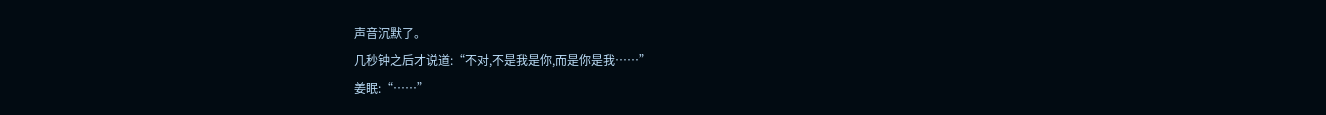声音沉默了。
几秒钟之后才说道:“不对,不是我是你,而是你是我……”
姜眠:“……”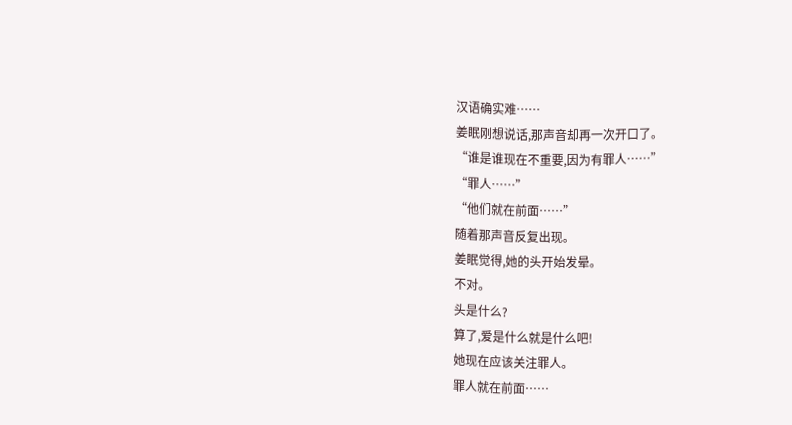汉语确实难……
姜眠刚想说话,那声音却再一次开口了。
“谁是谁现在不重要,因为有罪人……”
“罪人……”
“他们就在前面……”
随着那声音反复出现。
姜眠觉得,她的头开始发晕。
不对。
头是什么?
算了,爱是什么就是什么吧!
她现在应该关注罪人。
罪人就在前面……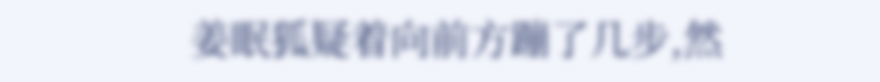姜眠狐疑着向前方蹦了几步,然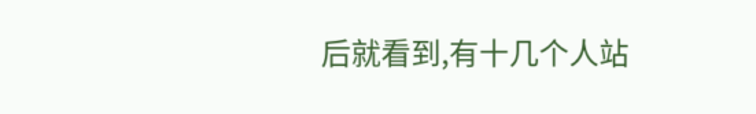后就看到,有十几个人站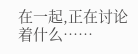在一起,正在讨论着什么……